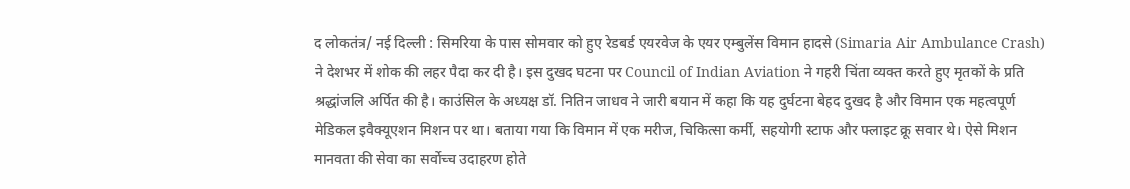द लोकतंत्र/ नई दिल्ली : सिमरिया के पास सोमवार को हुए रेडबर्ड एयरवेज के एयर एम्बुलेंस विमान हादसे (Simaria Air Ambulance Crash) ने देशभर में शोक की लहर पैदा कर दी है। इस दुखद घटना पर Council of Indian Aviation ने गहरी चिंता व्यक्त करते हुए मृतकों के प्रति श्रद्धांजलि अर्पित की है। काउंसिल के अध्यक्ष डॉ. नितिन जाधव ने जारी बयान में कहा कि यह दुर्घटना बेहद दुखद है और विमान एक महत्वपूर्ण मेडिकल इवैक्यूएशन मिशन पर था। बताया गया कि विमान में एक मरीज, चिकित्सा कर्मी, सहयोगी स्टाफ और फ्लाइट क्रू सवार थे। ऐसे मिशन मानवता की सेवा का सर्वोच्च उदाहरण होते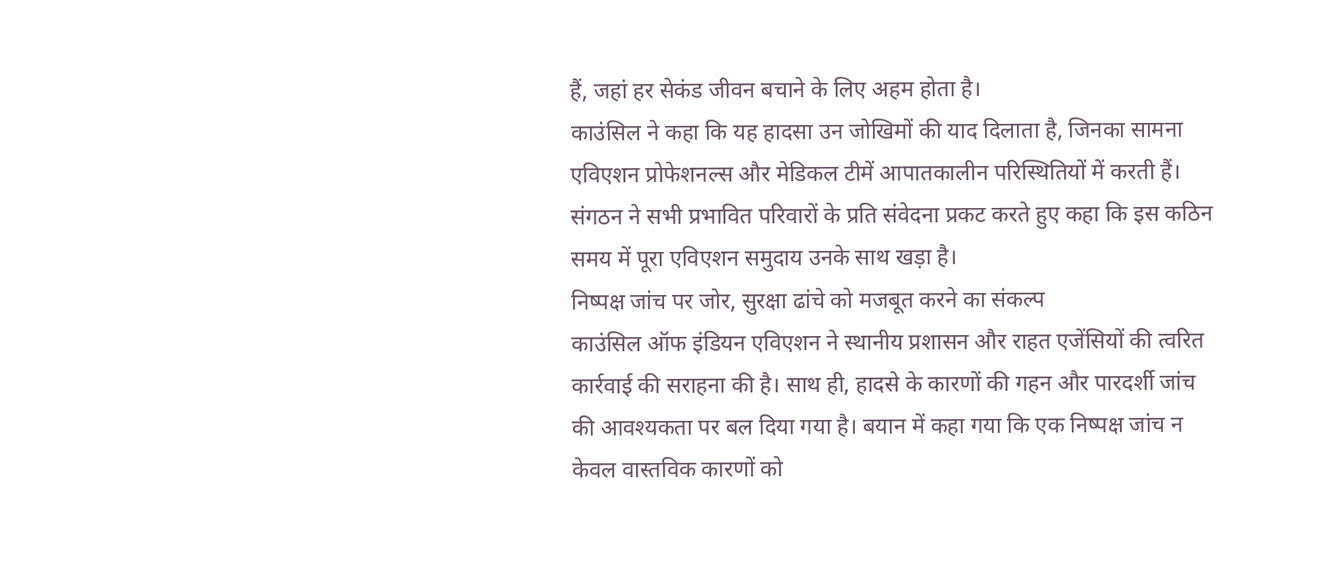हैं, जहां हर सेकंड जीवन बचाने के लिए अहम होता है।
काउंसिल ने कहा कि यह हादसा उन जोखिमों की याद दिलाता है, जिनका सामना एविएशन प्रोफेशनल्स और मेडिकल टीमें आपातकालीन परिस्थितियों में करती हैं। संगठन ने सभी प्रभावित परिवारों के प्रति संवेदना प्रकट करते हुए कहा कि इस कठिन समय में पूरा एविएशन समुदाय उनके साथ खड़ा है।
निष्पक्ष जांच पर जोर, सुरक्षा ढांचे को मजबूत करने का संकल्प
काउंसिल ऑफ इंडियन एविएशन ने स्थानीय प्रशासन और राहत एजेंसियों की त्वरित कार्रवाई की सराहना की है। साथ ही, हादसे के कारणों की गहन और पारदर्शी जांच की आवश्यकता पर बल दिया गया है। बयान में कहा गया कि एक निष्पक्ष जांच न केवल वास्तविक कारणों को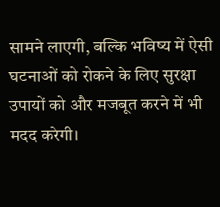सामने लाएगी, बल्कि भविष्य में ऐसी घटनाओं को रोकने के लिए सुरक्षा उपायों को और मजबूत करने में भी मदद करेगी।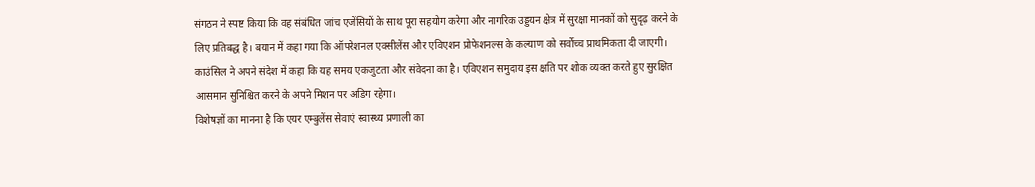संगठन ने स्पष्ट किया कि वह संबंधित जांच एजेंसियों के साथ पूरा सहयोग करेगा और नागरिक उड्डयन क्षेत्र में सुरक्षा मानकों को सुदृढ़ करने के लिए प्रतिबद्ध है। बयान में कहा गया कि ऑपरेशनल एक्सीलेंस और एविएशन प्रोफेशनल्स के कल्याण को सर्वोच्च प्राथमिकता दी जाएगी। काउंसिल ने अपने संदेश में कहा कि यह समय एकजुटता और संवेदना का है। एविएशन समुदाय इस क्षति पर शोक व्यक्त करते हुए सुरक्षित आसमान सुनिश्चित करने के अपने मिशन पर अडिग रहेगा।
विशेषज्ञों का मानना है कि एयर एम्बुलेंस सेवाएं स्वास्थ्य प्रणाली का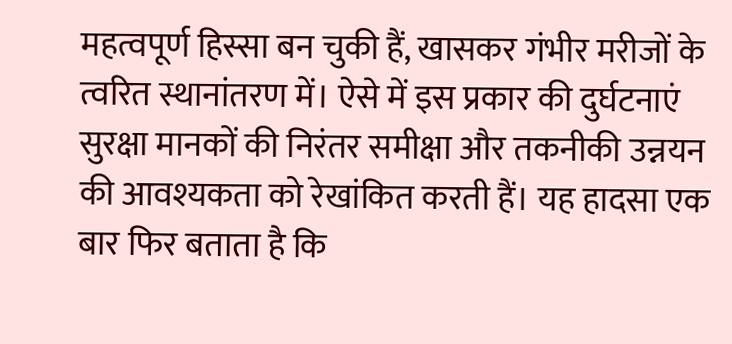महत्वपूर्ण हिस्सा बन चुकी हैं, खासकर गंभीर मरीजों के त्वरित स्थानांतरण में। ऐसे में इस प्रकार की दुर्घटनाएं सुरक्षा मानकों की निरंतर समीक्षा और तकनीकी उन्नयन की आवश्यकता को रेखांकित करती हैं। यह हादसा एक बार फिर बताता है कि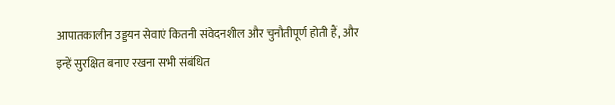आपातकालीन उड्डयन सेवाएं कितनी संवेदनशील और चुनौतीपूर्ण होती हैं, और इन्हें सुरक्षित बनाए रखना सभी संबंधित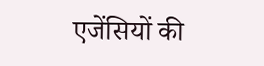एजेंसियों की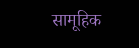सामूहिक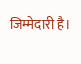जिम्मेदारी है।